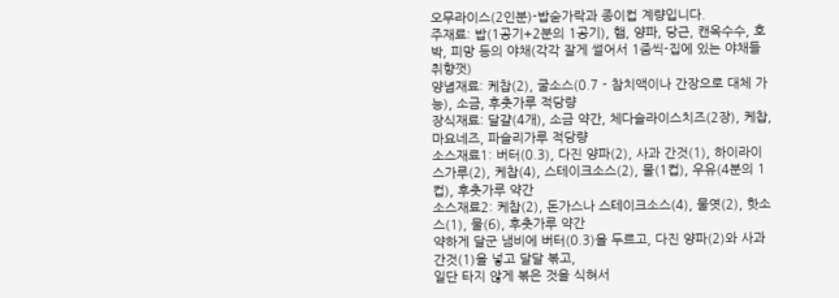오무라이스(2인분)-밥숟가락과 종이컵 계량입니다.
주재료: 밥(1공기+2분의 1공기), 햄, 양파, 당근, 캔옥수수, 호박, 피망 등의 야채(각각 잘게 썰어서 1줌씩-집에 있는 야채들 취향껏)
양념재료: 케찹(2), 굴소스(0.7 - 참치액이나 간장으로 대체 가능), 소금, 후춧가루 적당량
장식재료: 달걀(4개), 소금 약간, 체다슬라이스치즈(2장), 케찹, 마요네즈, 파슬리가루 적당량
소스재료1: 버터(0.3), 다진 양파(2), 사과 간것(1), 하이라이스가루(2), 케찹(4), 스테이크소스(2), 물(1컵), 우유(4분의 1컵), 후춧가루 약간
소스재료2: 케찹(2), 돈가스나 스테이크소스(4), 물엿(2), 핫소스(1), 물(6), 후춧가루 약간
약하게 달군 냄비에 버터(0.3)을 두르고, 다진 양파(2)와 사과 간것(1)을 넣고 달달 볶고,
일단 타지 않게 볶은 것을 식혀서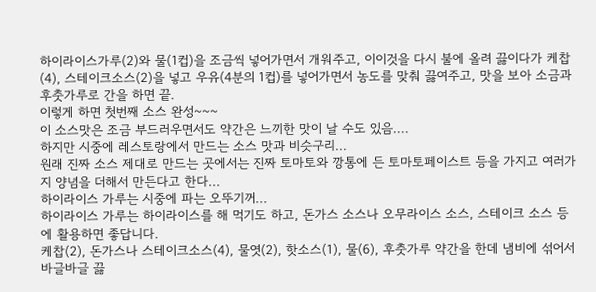하이라이스가루(2)와 물(1컵)을 조금씩 넣어가면서 개워주고, 이이것을 다시 불에 올려 끓이다가 케찹(4), 스테이크소스(2)을 넣고 우유(4분의 1컵)를 넣어가면서 농도를 맞춰 끓여주고, 맛을 보아 소금과 후춧가루로 간을 하면 끝.
이렇게 하면 첫번째 소스 완성~~~
이 소스맛은 조금 부드러우면서도 약간은 느끼한 맛이 날 수도 있음....
하지만 시중에 레스토랑에서 만드는 소스 맛과 비슷구리...
원래 진짜 소스 제대로 만드는 곳에서는 진짜 토마토와 깡통에 든 토마토페이스트 등을 가지고 여러가지 양념을 더해서 만든다고 한다...
하이라이스 가루는 시중에 파는 오뚜기꺼...
하이라이스 가루는 하이라이스를 해 먹기도 하고, 돈가스 소스나 오무라이스 소스, 스테이크 소스 등에 활용하면 좋답니다.
케찹(2), 돈가스나 스테이크소스(4), 물엿(2), 핫소스(1), 물(6), 후춧가루 약간을 한데 냄비에 섞어서 바글바글 끓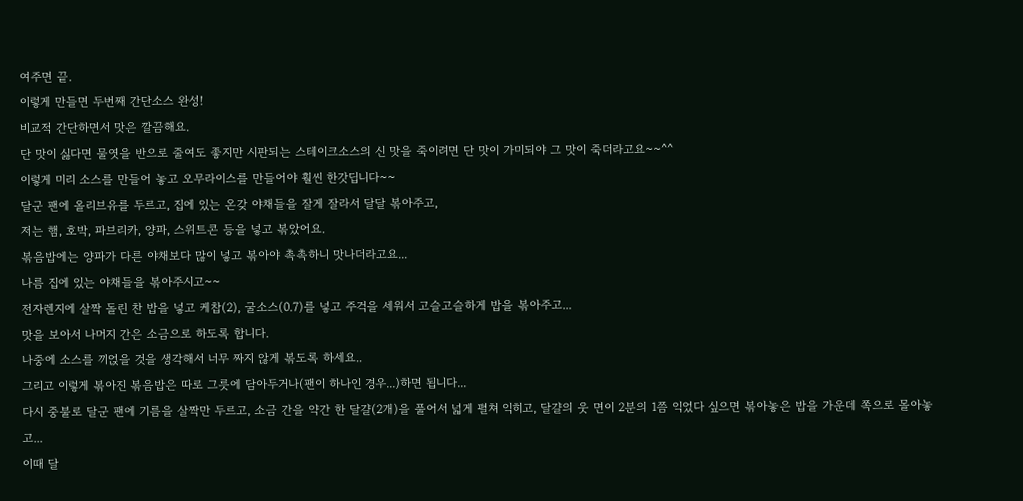여주면 끝.
이렇게 만들면 두번째 간단소스 완성!
비교적 간단하면서 맛은 깔끔해요.
단 맛이 싫다면 물엿을 반으로 줄여도 좋지만 시판되는 스테이크소스의 신 맛을 죽이려면 단 맛이 가미되야 그 맛이 죽더라고요~~^^
이렇게 미리 소스를 만들어 놓고 오무라이스를 만들어야 훨씬 한갓딥니다~~
달군 팬에 올리브유를 두르고, 집에 있는 온갖 야채들을 잘게 잘라서 달달 볶아주고,
저는 햄, 호박, 파브리카, 양파, 스위트콘 등을 넣고 볶았어요.
볶음밥에는 양파가 다른 야채보다 많이 넣고 볶아야 촉촉하니 맛나더라고요...
나름 집에 있는 야채들을 볶아주시고~~
전자렌지에 살짝 돌린 찬 밥을 넣고 케찹(2), 굴소스(0.7)를 넣고 주걱을 세워서 고슬고슬하게 밥을 볶아주고...
맛을 보아서 나머지 간은 소금으로 하도록 합니다.
나중에 소스를 끼얹을 것을 생각해서 너무 짜지 않게 볶도록 하세요..
그리고 이렇게 볶아진 볶음밥은 따로 그릇에 담아두거나(팬이 하나인 경우...)하면 됩니다...
다시 중불로 달군 팬에 기름을 살짝만 두르고, 소금 간을 약간 한 달걀(2개)을 풀어서 넓게 펼쳐 익히고, 달걀의 웃 면이 2분의 1쯤 익었다 싶으면 볶아놓은 밥을 가운데 쪽으로 몰아놓고...
이때 달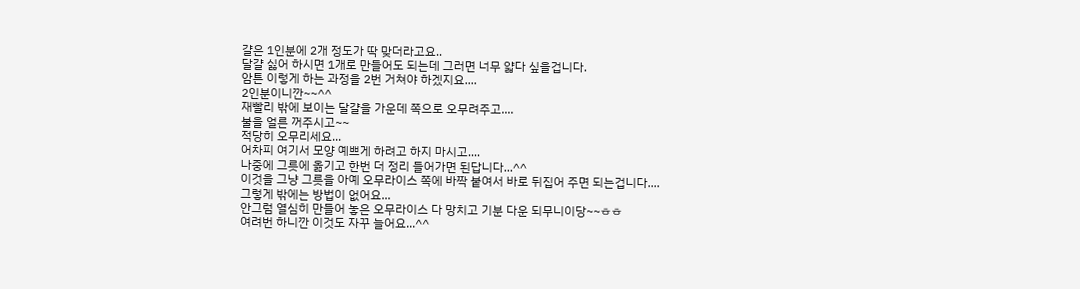걀은 1인분에 2개 정도가 딱 맞더라고요..
달걀 싫어 하시면 1개로 만들어도 되는데 그러면 너무 얇다 싶을겁니다.
암튼 이렇게 하는 과정을 2번 거쳐야 하겠지요....
2인분이니깐~~^^
재빨리 밖에 보이는 달걀을 가운데 쪽으로 오무려주고....
불을 얼른 꺼주시고~~
적당히 오무리세요...
어차피 여기서 모양 예쁘게 하려고 하지 마시고....
나중에 그릇에 옮기고 한번 더 정리 들어가면 된답니다...^^
이것을 그냥 그릇을 아예 오무라이스 쪽에 바짝 붙여서 바로 뒤집어 주면 되는겁니다....
그렇게 밖에는 방법이 없어요...
안그럼 열심히 만들어 놓은 오무라이스 다 망치고 기분 다운 되무니이당~~ㅎㅎ
여려번 하니깐 이것도 자꾸 늘어요...^^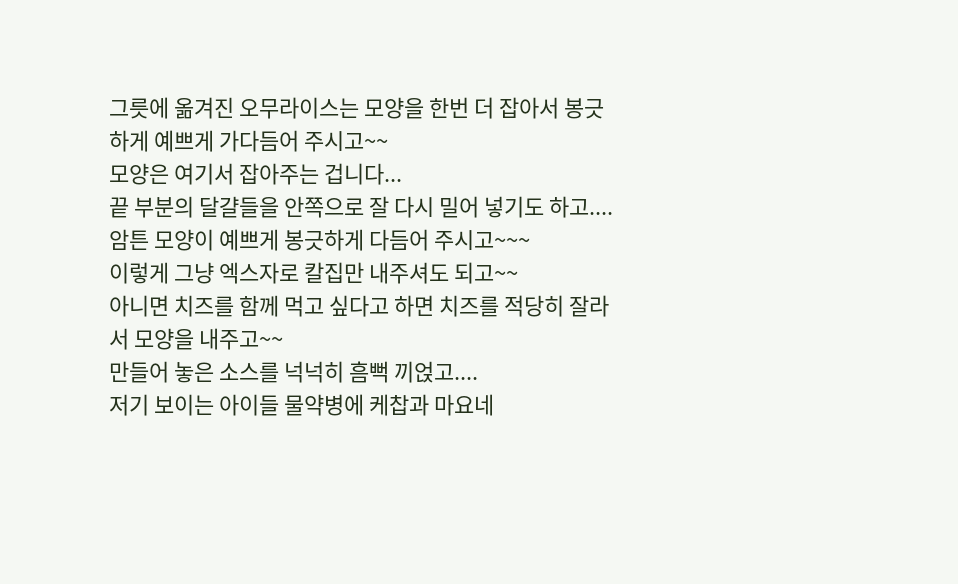그릇에 옮겨진 오무라이스는 모양을 한번 더 잡아서 봉긋하게 예쁘게 가다듬어 주시고~~
모양은 여기서 잡아주는 겁니다...
끝 부분의 달걀들을 안쪽으로 잘 다시 밀어 넣기도 하고....암튼 모양이 예쁘게 봉긋하게 다듬어 주시고~~~
이렇게 그냥 엑스자로 칼집만 내주셔도 되고~~
아니면 치즈를 함께 먹고 싶다고 하면 치즈를 적당히 잘라서 모양을 내주고~~
만들어 놓은 소스를 넉넉히 흠뻑 끼얹고....
저기 보이는 아이들 물약병에 케찹과 마요네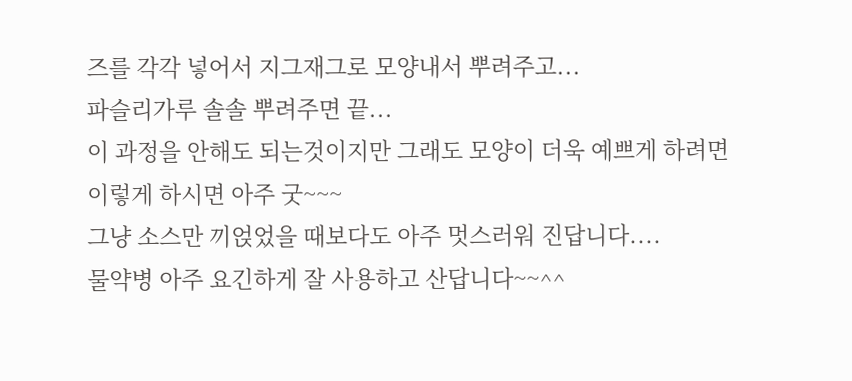즈를 각각 넣어서 지그재그로 모양내서 뿌려주고...
파슬리가루 솔솔 뿌려주면 끝...
이 과정을 안해도 되는것이지만 그래도 모양이 더욱 예쁘게 하려면 이렇게 하시면 아주 굿~~~
그냥 소스만 끼얹었을 때보다도 아주 멋스러워 진답니다....
물약병 아주 요긴하게 잘 사용하고 산답니다~~^^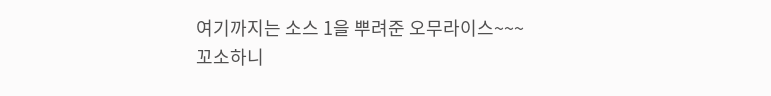여기까지는 소스 1을 뿌려준 오무라이스~~~
꼬소하니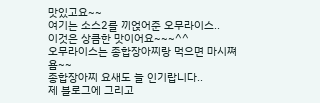맛있고요~~
여기는 소스2를 끼얹어준 오무라이스..
이것은 상큼한 맛이어요~~~^^
오무라이스는 종합장아찌랑 먹으면 마시쪄욤~~
종합장아찌 요새도 늘 인기랍니다..
제 블로그에 그리고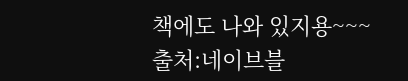책에도 나와 있지용~~~
출처:네이브블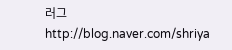러그 http://blog.naver.com/shriya